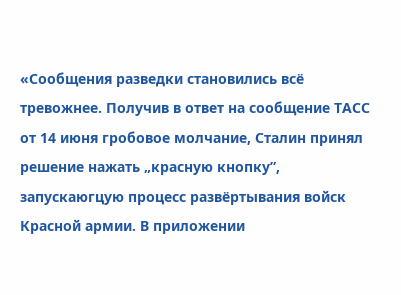«Сообщения разведки становились всё тревожнее. Получив в ответ на сообщение ТАСС от 14 июня гробовое молчание, Сталин принял решение нажать „красную кнопку”, запускаюгцую процесс развёртывания войск Красной армии. В приложении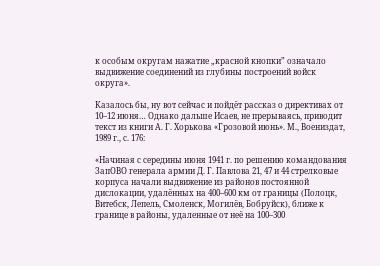к особым округам нажатие „красной кнопки” означало выдвижение соединений из глубины построений войск округа».

Казалось бы, ну вот сейчас и пойдёт рассказ о директивах от 10–12 июня… Однако дальше Исаев, не прерываясь, приводит текст из книги А. Г. Хорькова «Грозовой июнь». М., Воениздат, 1989 г., с. 176:

«Начиная с середины июня 1941 г. по решению командования ЗапОВО генерала армии Д. Г. Павлова 21, 47 и 44 стрелковые корпуса начали выдвижение из районов постоянной дислокации, удалённых на 400–600 км от границы (Полоцк, Витебск, Лепель, Смоленск, Могилёв, Бобруйск), ближе к границе в районы, удаленные от неё на 100–300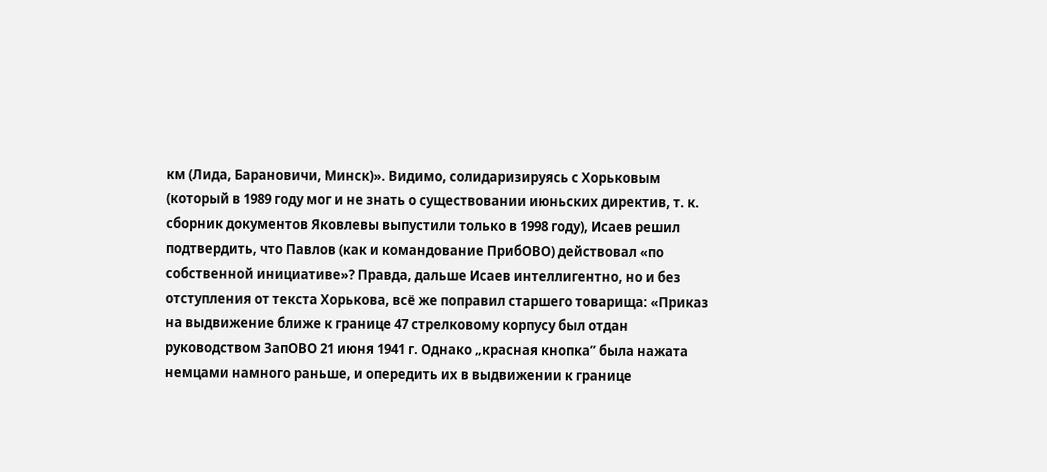км (Лида, Барановичи, Минск)». Видимо, солидаризируясь с Хорьковым (который в 1989 году мог и не знать о существовании июньских директив, т. к. сборник документов Яковлевы выпустили только в 1998 году), Исаев решил подтвердить, что Павлов (как и командование ПрибОВО) действовал «по собственной инициативе»? Правда, дальше Исаев интеллигентно, но и без отступления от текста Хорькова, всё же поправил старшего товарища: «Приказ на выдвижение ближе к границе 47 стрелковому корпусу был отдан руководством ЗапОВО 21 июня 1941 г. Однако „красная кнопка” была нажата немцами намного раньше, и опередить их в выдвижении к границе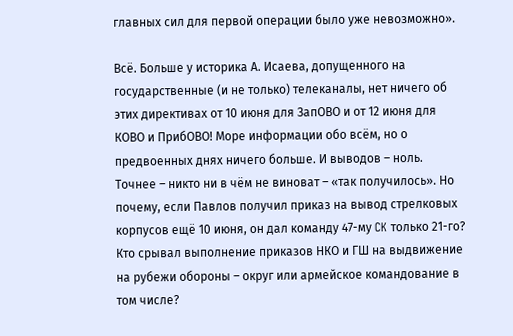главных сил для первой операции было уже невозможно».

Всё. Больше у историка А. Исаева, допущенного на государственные (и не только) телеканалы, нет ничего об этих директивах от 10 июня для ЗапОВО и от 12 июня для КОВО и ПрибОВО! Море информации обо всём, но о предвоенных днях ничего больше. И выводов – ноль. Точнее – никто ни в чём не виноват – «так получилось». Но почему, если Павлов получил приказ на вывод стрелковых корпусов ещё 10 июня, он дал команду 47-му CK только 21-го? Кто срывал выполнение приказов НКО и ГШ на выдвижение на рубежи обороны – округ или армейское командование в том числе?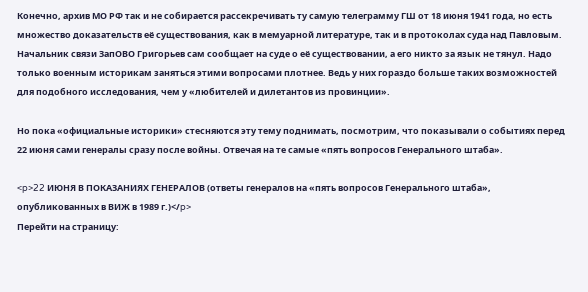Конечно, архив МО РФ так и не собирается рассекречивать ту самую телеграмму ГШ от 18 июня 1941 года, но есть множество доказательств её существования, как в мемуарной литературе, так и в протоколах суда над Павловым. Начальник связи ЗапОВО Григорьев сам сообщает на суде о её существовании, а его никто за язык не тянул. Надо только военным историкам заняться этими вопросами плотнее. Ведь у них гораздо больше таких возможностей для подобного исследования, чем у «любителей и дилетантов из провинции».

Но пока «официальные историки» стесняются эту тему поднимать, посмотрим, что показывали о событиях перед 22 июня сами генералы сразу после войны. Отвечая на те самые «пять вопросов Генерального штаба».

<p>22 ИЮНЯ В ПОКАЗАНИЯХ ГЕНЕРАЛОВ (ответы генералов на «пять вопросов Генерального штаба», опубликованных в ВИЖ в 1989 г.)</p>
Перейти на страницу: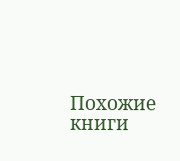Похожие книги